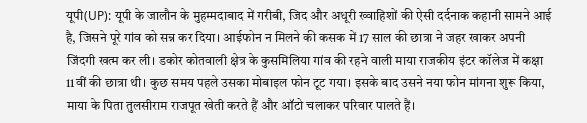यूपी(UP): यूपी के जालौन के मुहम्मदाबाद में गरीबी, जिद और अधूरी ख्वाहिशों की ऐसी दर्दनाक कहानी सामने आई है, जिसने पूरे गांव को सन्न कर दिया। आईफोन न मिलने की कसक में 17 साल की छात्रा ने जहर खाकर अपनी जिंदगी खत्म कर ली। डकोर कोतवाली क्षेत्र के कुसमिलिया गांव की रहने वाली माया राजकीय इंटर कॉलेज में कक्षा 11वीं की छात्रा थी। कुछ समय पहले उसका मोबाइल फोन टूट गया। इसके बाद उसने नया फोन मांगना शुरू किया, माया के पिता तुलसीराम राजपूत खेती करते हैं और ऑटो चलाकर परिवार पालते हैं।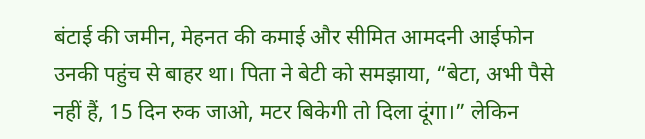बंटाई की जमीन, मेहनत की कमाई और सीमित आमदनी आईफोन उनकी पहुंच से बाहर था। पिता ने बेटी को समझाया, “बेटा, अभी पैसे नहीं हैं, 15 दिन रुक जाओ, मटर बिकेगी तो दिला दूंगा।” लेकिन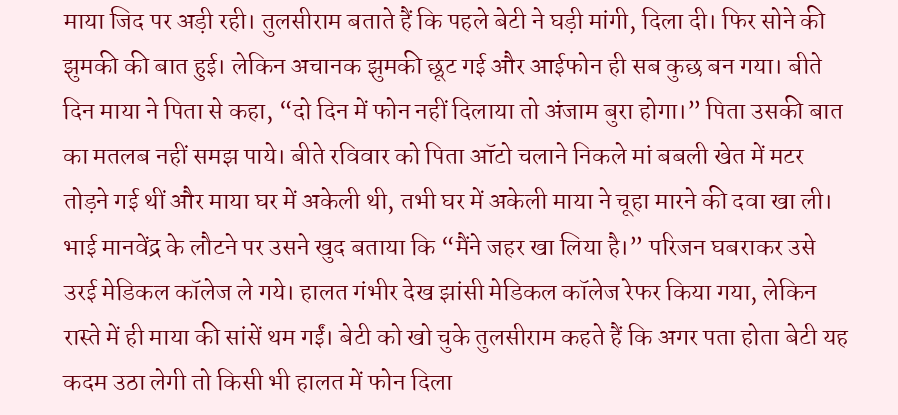माया जिद पर अड़ी रही। तुलसीराम बताते हैं कि पहले बेटी ने घड़ी मांगी, दिला दी। फिर सोने की झुमकी की बात हुई। लेकिन अचानक झुमकी छूट गई और आईफोन ही सब कुछ बन गया। बीते दिन माया ने पिता से कहा, “दो दिन में फोन नहीं दिलाया तो अंजाम बुरा होगा।” पिता उसकी बात का मतलब नहीं समझ पाये। बीते रविवार को पिता ऑटो चलाने निकले मां बबली खेत में मटर तोड़ने गई थीं और माया घर में अकेली थी, तभी घर में अकेली माया ने चूहा मारने की दवा खा ली। भाई मानवेंद्र के लौटने पर उसने खुद बताया कि “मैंने जहर खा लिया है।” परिजन घबराकर उसे उरई मेडिकल कॉलेज ले गये। हालत गंभीर देख झांसी मेडिकल कॉलेज रेफर किया गया, लेकिन रास्ते में ही माया की सांसें थम गईं। बेटी को खो चुके तुलसीराम कहते हैं कि अगर पता होता बेटी यह कदम उठा लेगी तो किसी भी हालत में फोन दिला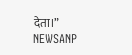देता।”
NEWSANP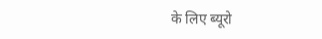के लिए ब्यूरो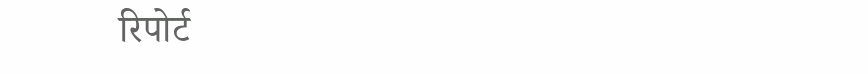रिपोर्ट